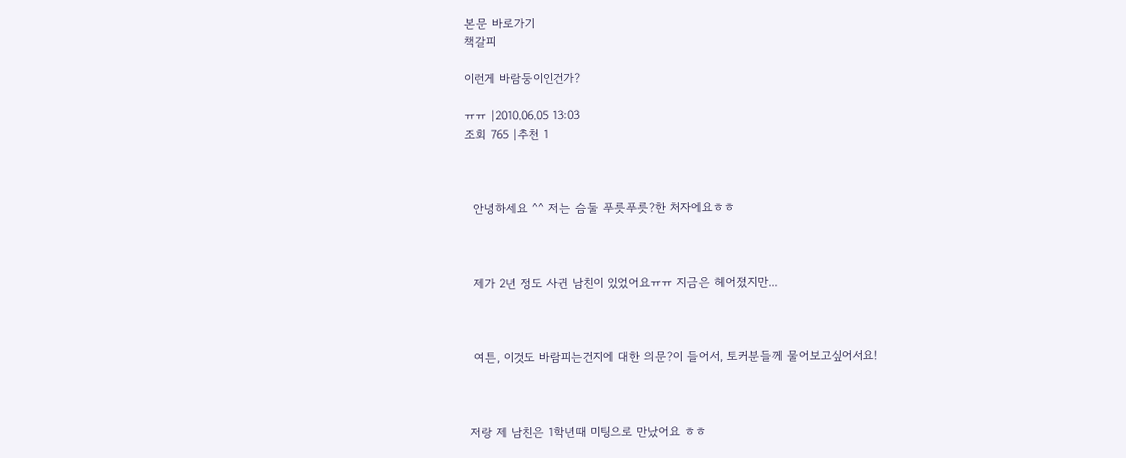본문 바로가기
책갈피

이런게 바람둥이인건가?

ㅠㅠ |2010.06.05 13:03
조회 765 |추천 1



  안녕하세요 ^^ 저는 슴둘 푸릇푸릇?한 처자에요ㅎㅎ



  제가 2년 정도 사귄 남친이 있었어요ㅠㅠ 지금은 헤어졌지만...



  여튼, 이것도 바람피는건지에 대한 의문?이 들어서, 토커분들께 물어보고싶어서요!



 저랑 제 남친은 1학년때 미팅으로 만났어요 ㅎㅎ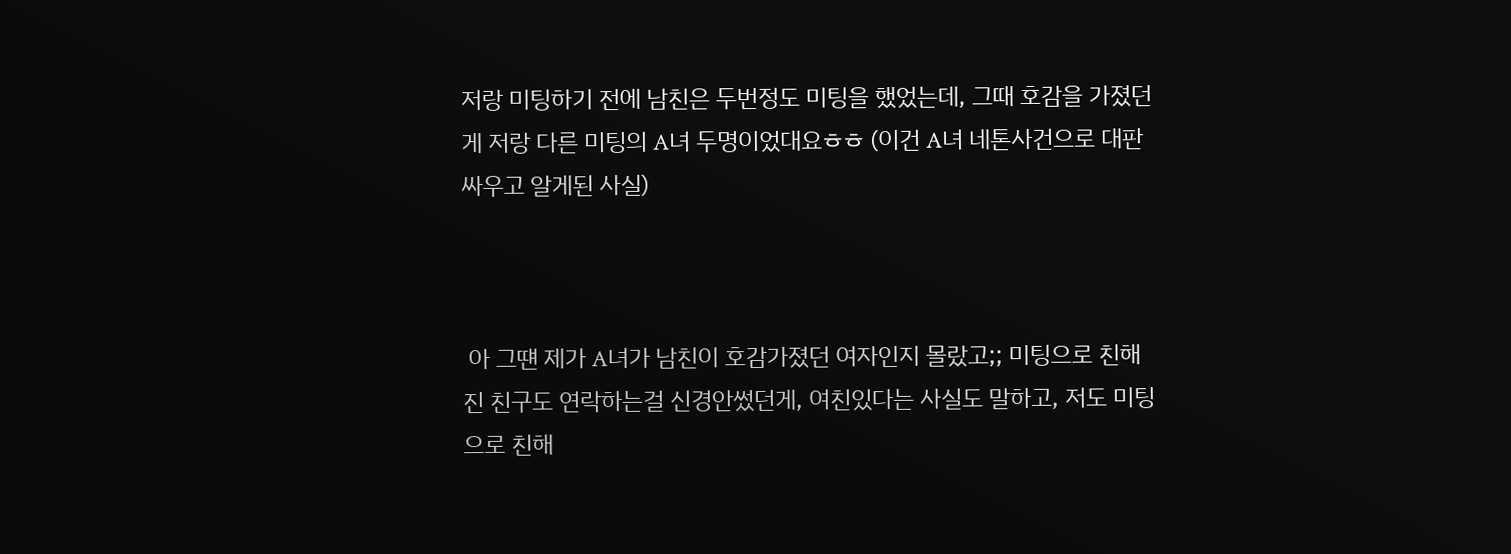저랑 미팅하기 전에 남친은 두번정도 미팅을 했었는데, 그때 호감을 가졌던게 저랑 다른 미팅의 A녀 두명이었대요ㅎㅎ (이건 A녀 네톤사건으로 대판 싸우고 알게된 사실)



 아 그떈 제가 A녀가 남친이 호감가졌던 여자인지 몰랐고;; 미팅으로 친해진 친구도 연락하는걸 신경안썼던게, 여친있다는 사실도 말하고, 저도 미팅으로 친해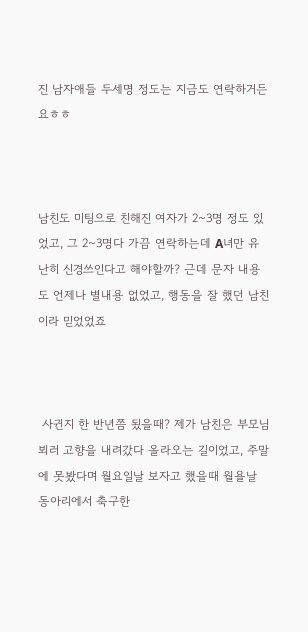진 남자애들 두세명 정도는 지금도 연락하거든요ㅎㅎ



남친도 미팅으로 친해진 여자가 2~3명 정도 있었고, 그 2~3명다 가끔 연락하는데 A녀만 유난히 신경쓰인다고 해야할까? 근데 문자 내용도 언제나 별내용 없었고, 행동을 잘 했던 남친이라 믿었었죠



 사귄지 한 반년쯤 됬을때? 제가 남친은 부모님 뵈러 고향을 내려갔다 올라오는 길이었고, 주말에 못봤다며 월요일날 보자고 했을때 월욜날 동아리에서 축구한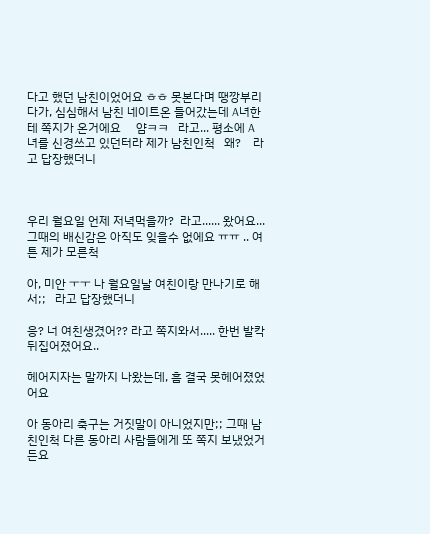다고 했던 남친이었어요 ㅎㅎ 못본다며 땡깡부리다가, 심심해서 남친 네이트온 들어갔는데 A녀한테 쪽지가 온거에요     얌ㅋㅋ   라고... 평소에 A녀를 신경쓰고 있던터라 제가 남친인척   왜?    라고 답장했더니



우리 월요일 언제 저녁먹을까?  라고...... 왔어요... 그때의 배신감은 아직도 잊을수 없에요 ㅠㅠ .. 여튼 제가 모른척

아, 미안 ㅜㅜ 나 월요일날 여친이랑 만나기로 해서;;   라고 답장했더니

응? 너 여친생겼어?? 라고 쪽지와서..... 한번 발칵 뒤집어졌어요..

헤어지자는 말까지 나왔는데, 흠 결국 못헤어졌었어요

아 동아리 축구는 거짓말이 아니었지만;; 그때 남친인척 다른 동아리 사람들에게 또 쪽지 보냈었거든요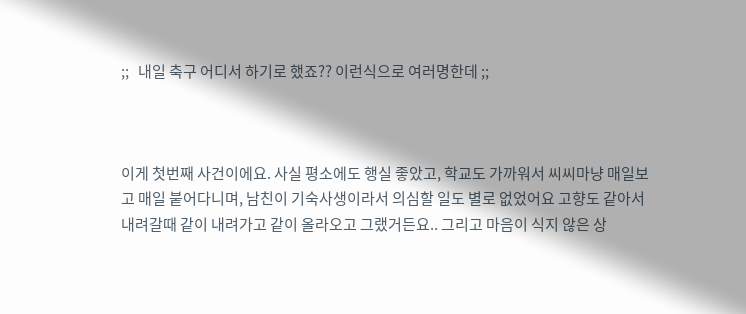;;   내일 축구 어디서 하기로 했죠?? 이런식으로 여러명한데 ;;



이게 첫번째 사건이에요. 사실 평소에도 행실 좋았고, 학교도 가까워서 씨씨마냥 매일보고 매일 붙어다니며, 남친이 기숙사생이라서 의심할 일도 별로 없었어요 고향도 같아서 내려갈때 같이 내려가고 같이 올라오고 그랬거든요.. 그리고 마음이 식지 않은 상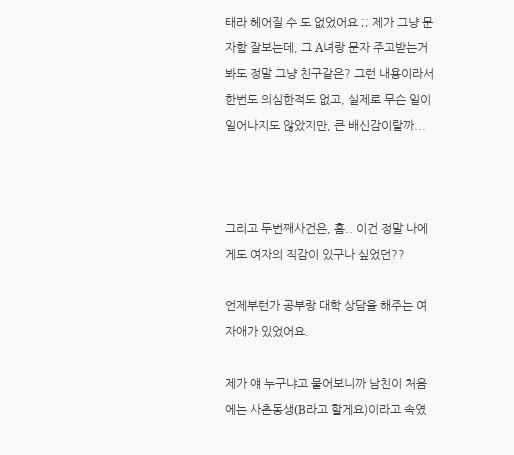태라 헤어질 수 도 없었어요 ;; 제가 그냥 문자함 잘보는데, 그 A녀랑 문자 주고받는거 봐도 정말 그냥 친구같은? 그런 내용이라서 한번도 의심한적도 없고, 실제로 무슨 일이 일어나지도 않았지만, 큰 배신감이랄까...



그리고 두번째사건은, 흠.. 이건 정말 나에게도 여자의 직감이 있구나 싶었던??

언제부턴가 공부랑 대학 상담을 해주는 여자애가 있었어요.

제가 얘 누구냐고 물어보니까 남친이 처음에는 사촌동생(B라고 할게요)이라고 속였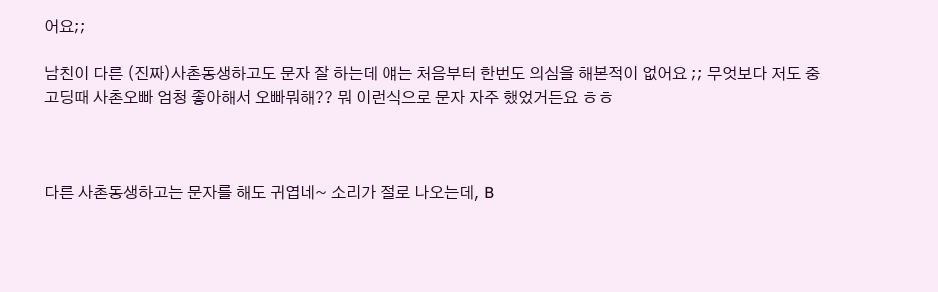어요;;

남친이 다른 (진짜)사촌동생하고도 문자 잘 하는데 얘는 처음부터 한번도 의심을 해본적이 없어요 ;; 무엇보다 저도 중고딩때 사촌오빠 엄청 좋아해서 오빠뭐해?? 뭐 이런식으로 문자 자주 했었거든요 ㅎㅎ



다른 사촌동생하고는 문자를 해도 귀엽네~ 소리가 절로 나오는데, B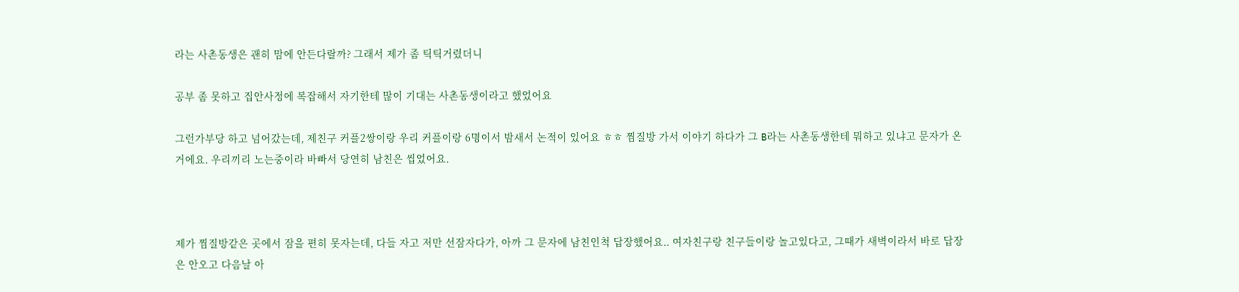라는 사촌동생은 괜히 맘에 안든다랄까? 그래서 제가 좀 틱틱거렸더니

공부 좀 못하고 집안사정에 복잡해서 자기한테 많이 기대는 사촌동생이라고 했었어요

그런가부당 하고 넘어갔는데, 제친구 커플2쌍이랑 우리 커플이랑 6명이서 밤새서 논적이 있어요 ㅎㅎ 찜질방 가서 이야기 하다가 그 B라는 사촌동생한테 뭐하고 있냐고 문자가 온거에요. 우리끼리 노는중이라 바빠서 당연히 남친은 씹었어요.



제가 찜질방같은 곳에서 잠을 편히 못자는데, 다들 자고 저만 선잠자다가, 아까 그 문자에 남친인척 답장했어요.. 여자친구랑 친구들이랑 놀고있다고, 그때가 새벽이라서 바로 답장은 안오고 다음날 아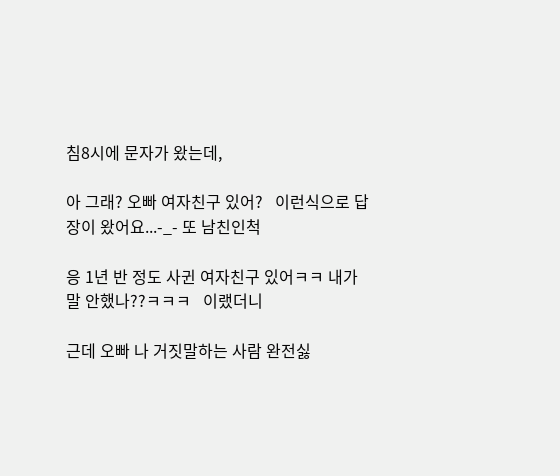침8시에 문자가 왔는데,

아 그래? 오빠 여자친구 있어?   이런식으로 답장이 왔어요...-_- 또 남친인척

응 1년 반 정도 사귄 여자친구 있어ㅋㅋ 내가 말 안했나??ㅋㅋㅋ   이랬더니

근데 오빠 나 거짓말하는 사람 완전싫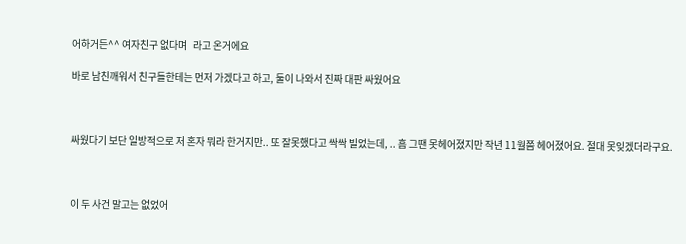어하거든^^ 여자친구 없다며   라고 온거에요

바로 남친깨워서 친구들한테는 먼저 가겠다고 하고, 둘이 나와서 진짜 대판 싸웠어요



싸웠다기 보단 일방적으로 저 혼자 뭐라 한거지만.. 또 잘못했다고 싹싹 빌었는데, .. 흠 그땐 못헤어졌지만 작년 11월쯤 헤어졌어요. 절대 못잊겠더라구요.



이 두 사건 말고는 없었어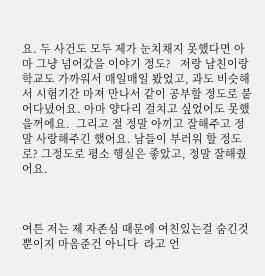요. 두 사건도 모두 제가 눈치채지 못했다면 아마 그냥 넘어갔을 이야기 정도?   저랑 남친이랑 학교도 가까워서 매일매일 봤었고, 과도 비슷해서 시험기간 마져 만나서 같이 공부할 정도로 붙어다녔어요. 아마 양다리 걸치고 싶었어도 못했을꺼에요.  그리고 절 정말 아끼고 잘해주고 정말 사랑해주긴 했어요. 남들이 부러워 할 정도로? 그정도로 평소 행실은 좋았고, 정말 잘해줬어요.



여튼 저는 제 자존심 때문에 여친있는걸 숨긴것 뿐이지 마음준건 아니다  라고 언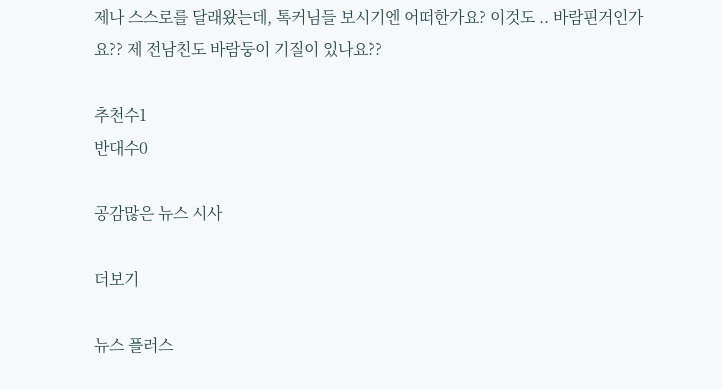제나 스스로를 달래왔는데, 톡커님들 보시기엔 어떠한가요? 이것도 .. 바람핀거인가요?? 제 전남친도 바람둥이 기질이 있나요??

추천수1
반대수0

공감많은 뉴스 시사

더보기

뉴스 플러스